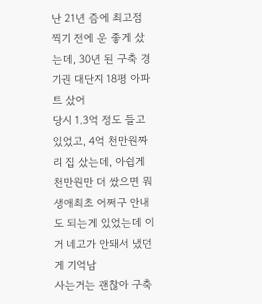난 21년 즘에 최고점 찍기 전에 운 좋게 샀는데, 30년 된 구축 경기권 대단지 18평 아파트 샀어
당시 1.3억 정도 들고 있었고, 4억 천만원짜리 집 샀는데, 아쉽게 천만원만 더 쌌으면 뭐 생애최초 어쩌구 안내도 되는게 있었는데 이거 네고가 안돼서 냈던게 기억남
사는거는 괜찮아 구축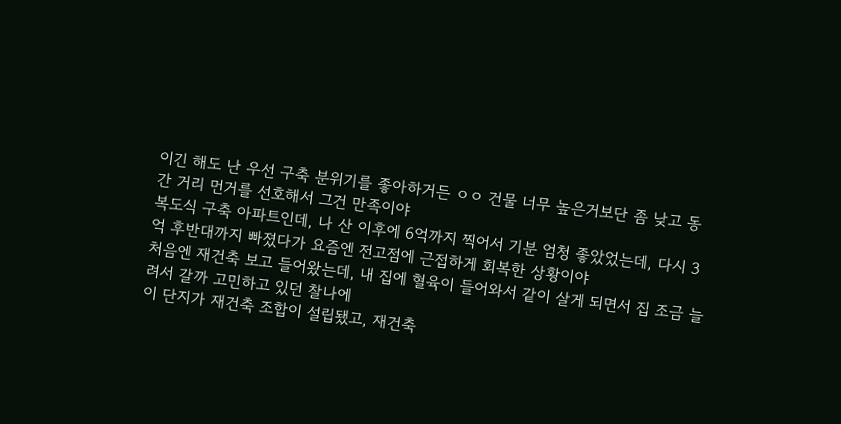이긴 해도 난 우선 구축 분위기를 좋아하거든 ㅇㅇ 건물 너무 높은거보단 좀 낮고 동 간 거리 먼거를 선호해서 그건 만족이야
복도식 구축 아파트인데, 나 산 이후에 6억까지 찍어서 기분 엄청 좋았었는데, 다시 3억 후반대까지 빠졌다가 요즘엔 전고점에 근접하게 회복한 상황이야
처음엔 재건축 보고 들어왔는데, 내 집에 혈육이 들어와서 같이 살게 되면서 집 조금 늘려서 갈까 고민하고 있던 찰나에
이 단지가 재건축 조합이 설립됐고, 재건축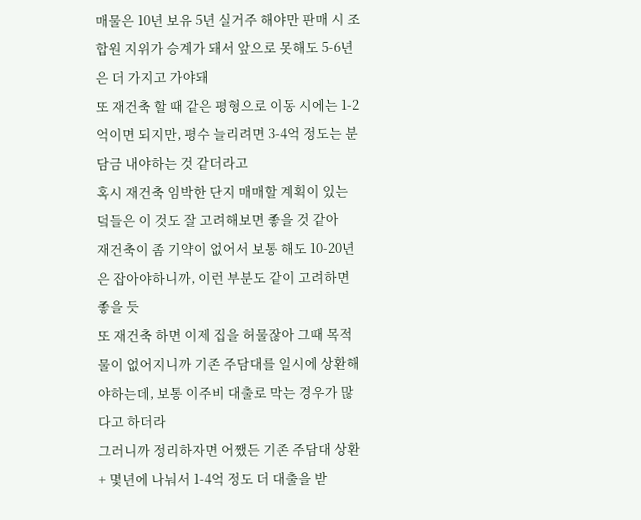매물은 10년 보유 5년 실거주 해야만 판매 시 조합원 지위가 승계가 돼서 앞으로 못해도 5-6년은 더 가지고 가야돼
또 재건축 할 때 같은 평형으로 이동 시에는 1-2억이면 되지만, 평수 늘리려면 3-4억 정도는 분담금 내야하는 것 같더라고
혹시 재건축 임박한 단지 매매할 계획이 있는 덬들은 이 것도 잘 고려해보면 좋을 것 같아
재건축이 좀 기약이 없어서 보통 해도 10-20년은 잡아야하니까, 이런 부분도 같이 고려하면 좋을 듯
또 재건축 하면 이제 집을 허물잖아 그때 목적물이 없어지니까 기존 주담대를 일시에 상환해야하는데, 보통 이주비 대출로 막는 경우가 많다고 하더라
그러니까 정리하자면 어쨌든 기존 주담대 상환 + 몇년에 나눠서 1-4억 정도 더 대출을 받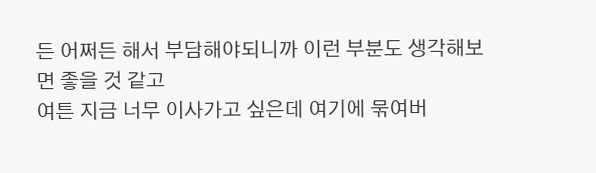든 어쩌든 해서 부담해야되니까 이런 부분도 생각해보면 좋을 것 같고
여튼 지금 너무 이사가고 싶은데 여기에 묶여버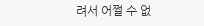려서 어쩔 수 없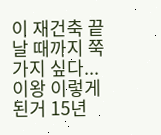이 재건축 끝날 때까지 쭉 가지 싶다...
이왕 이렇게 된거 15년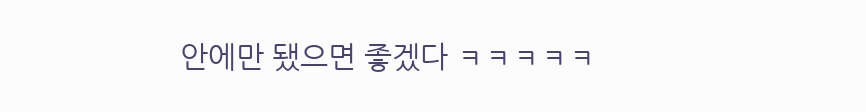안에만 됐으면 좋겠다 ㅋㅋㅋㅋㅋ